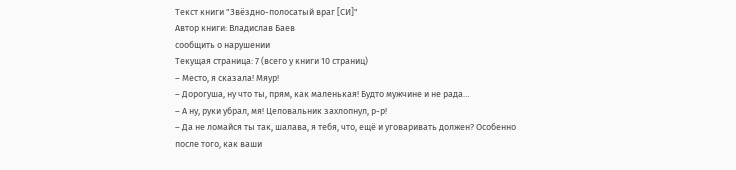Текст книги "Звёздно-полосатый враг [СИ]"
Автор книги: Владислав Баев
сообщить о нарушении
Текущая страница: 7 (всего у книги 10 страниц)
– Место, я сказала! Мяур!
– Дорогуша, ну что ты, прям, как маленькая! Будто мужчине и не рада…
– А ну, руки убрал, мя! Целовальник захлопнул, р-р!
– Да не ломайся ты так, шалава, я тебя, что, ещё и уговаривать должен? Особенно после того, как ваши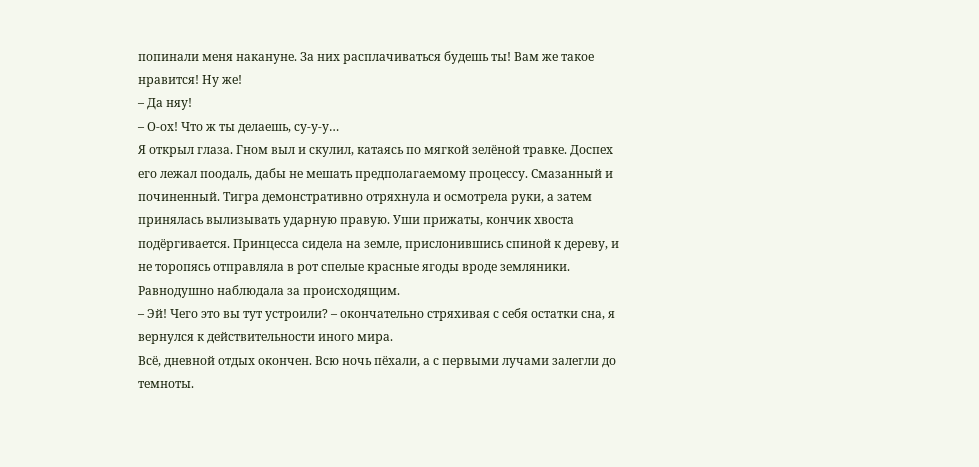попинали меня накануне. За них расплачиваться будешь ты! Вам же такое нравится! Ну же!
– Да няу!
– О-ох! Что ж ты делаешь, су-у-у…
Я открыл глаза. Гном выл и скулил, катаясь по мягкой зелёной травке. Доспех его лежал поодаль, дабы не мешать предполагаемому процессу. Смазанный и починенный. Тигра демонстративно отряхнула и осмотрела руки, а затем принялась вылизывать ударную правую. Уши прижаты, кончик хвоста подёргивается. Принцесса сидела на земле, прислонившись спиной к дереву, и не торопясь отправляла в рот спелые красные ягоды вроде земляники. Равнодушно наблюдала за происходящим.
– Эй! Чего это вы тут устроили? – окончательно стряхивая с себя остатки сна, я вернулся к действительности иного мира.
Всё, дневной отдых окончен. Всю ночь пёхали, а с первыми лучами залегли до темноты.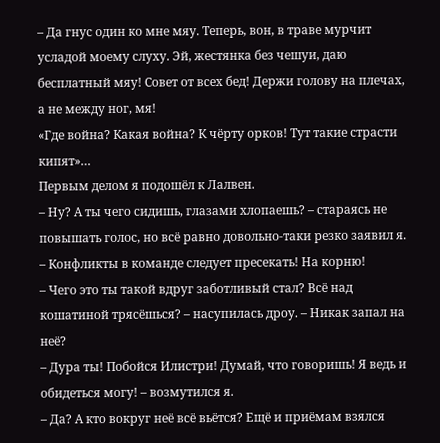– Да гнус один ко мне мяу. Теперь, вон, в траве мурчит усладой моему слуху. Эй, жестянка без чешуи, даю бесплатный мяу! Совет от всех бед! Держи голову на плечах, а не между ног, мя!
«Где война? Какая война? К чёрту орков! Тут такие страсти кипят»…
Первым делом я подошёл к Лалвен.
– Ну? А ты чего сидишь, глазами хлопаешь? – стараясь не повышать голос, но всё равно довольно-таки резко заявил я. – Конфликты в команде следует пресекать! На корню!
– Чего это ты такой вдруг заботливый стал? Всё над кошатиной трясёшься? – насупилась дроу. – Никак запал на неё?
– Дура ты! Побойся Илистри! Думай, что говоришь! Я ведь и обидеться могу! – возмутился я.
– Да? А кто вокруг неё всё вьётся? Ещё и приёмам взялся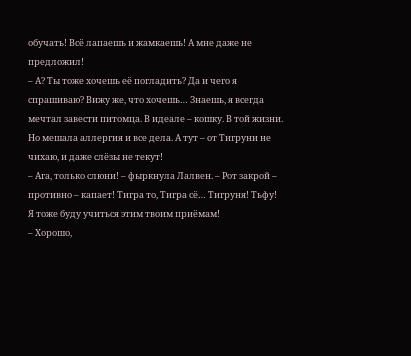обучать! Всё лапаешь и жамкаешь! А мне даже не предложил!
– А? Ты тоже хочешь её погладить? Да и чего я спрашиваю? Вижу же, что хочешь… Знаешь, я всегда мечтал завести питомца. В идеале – кошку. В той жизни. Но мешала аллергия и все дела. А тут – от Тигруни не чихаю, и даже слёзы не текут!
– Ага, только слюни! – фыркнула Лалвен. – Рот закрой – противно – капает! Тигра то, Тигра сё… Тигруня! Тьфу! Я тоже буду учиться этим твоим приёмам!
– Хорошо,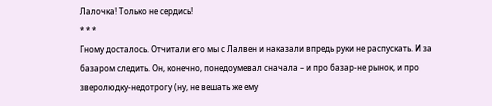Лалочка! Только не сердись!
* * *
Гному досталось. Отчитали его мы с Лалвен и наказали впредь руки не распускать. И за базаром следить. Он, конечно, понедоумевал сначала – и про базар-не рынок, и про зверолюдку-недотрогу (ну, не вешать же ему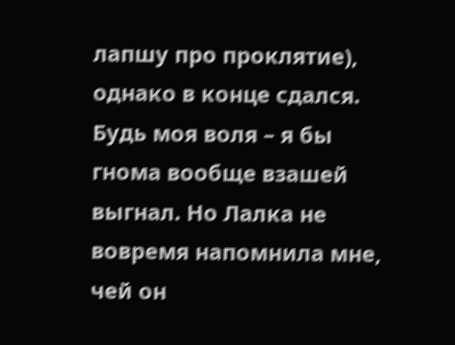лапшу про проклятие), однако в конце сдался.
Будь моя воля – я бы гнома вообще взашей выгнал. Но Лалка не вовремя напомнила мне, чей он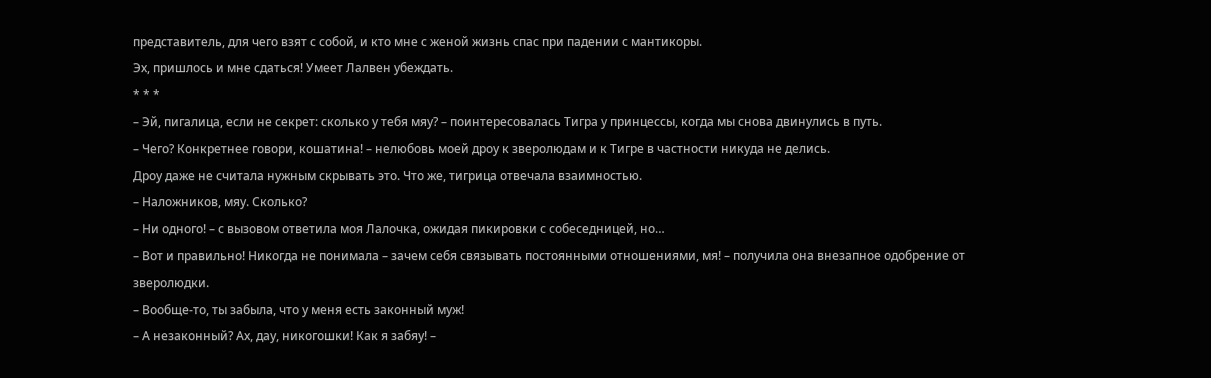представитель, для чего взят с собой, и кто мне с женой жизнь спас при падении с мантикоры.
Эх, пришлось и мне сдаться! Умеет Лалвен убеждать.
* * *
– Эй, пигалица, если не секрет: сколько у тебя мяу? – поинтересовалась Тигра у принцессы, когда мы снова двинулись в путь.
– Чего? Конкретнее говори, кошатина! – нелюбовь моей дроу к зверолюдам и к Тигре в частности никуда не делись.
Дроу даже не считала нужным скрывать это. Что же, тигрица отвечала взаимностью.
– Наложников, мяу. Сколько?
– Ни одного! – с вызовом ответила моя Лалочка, ожидая пикировки с собеседницей, но…
– Вот и правильно! Никогда не понимала – зачем себя связывать постоянными отношениями, мя! – получила она внезапное одобрение от зверолюдки.
– Вообще-то, ты забыла, что у меня есть законный муж!
– А незаконный? Ах, дау, никогошки! Как я забяу! –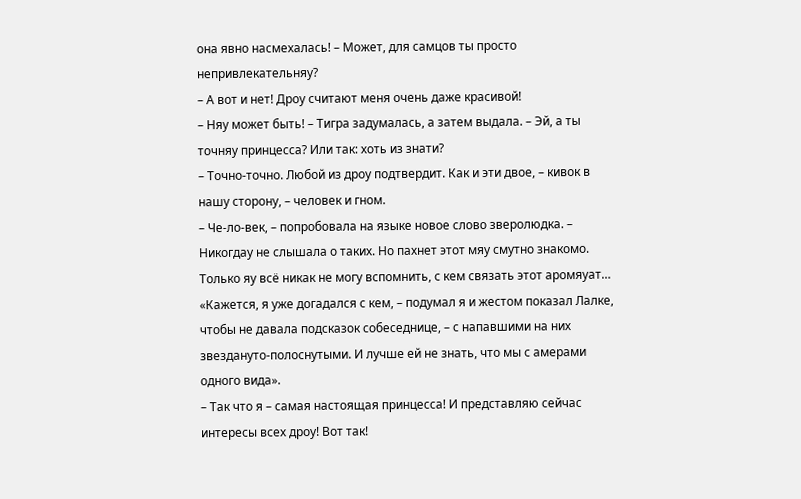она явно насмехалась! – Может, для самцов ты просто непривлекательняу?
– А вот и нет! Дроу считают меня очень даже красивой!
– Няу может быть! – Тигра задумалась, а затем выдала. – Эй, а ты точняу принцесса? Или так: хоть из знати?
– Точно-точно. Любой из дроу подтвердит. Как и эти двое, – кивок в нашу сторону, – человек и гном.
– Че-ло-век, – попробовала на языке новое слово зверолюдка. – Никогдау не слышала о таких. Но пахнет этот мяу смутно знакомо. Только яу всё никак не могу вспомнить, с кем связать этот аромяуат…
«Кажется, я уже догадался с кем, – подумал я и жестом показал Лалке, чтобы не давала подсказок собеседнице, – с напавшими на них звездануто-полоснутыми. И лучше ей не знать, что мы с амерами одного вида».
– Так что я – самая настоящая принцесса! И представляю сейчас интересы всех дроу! Вот так!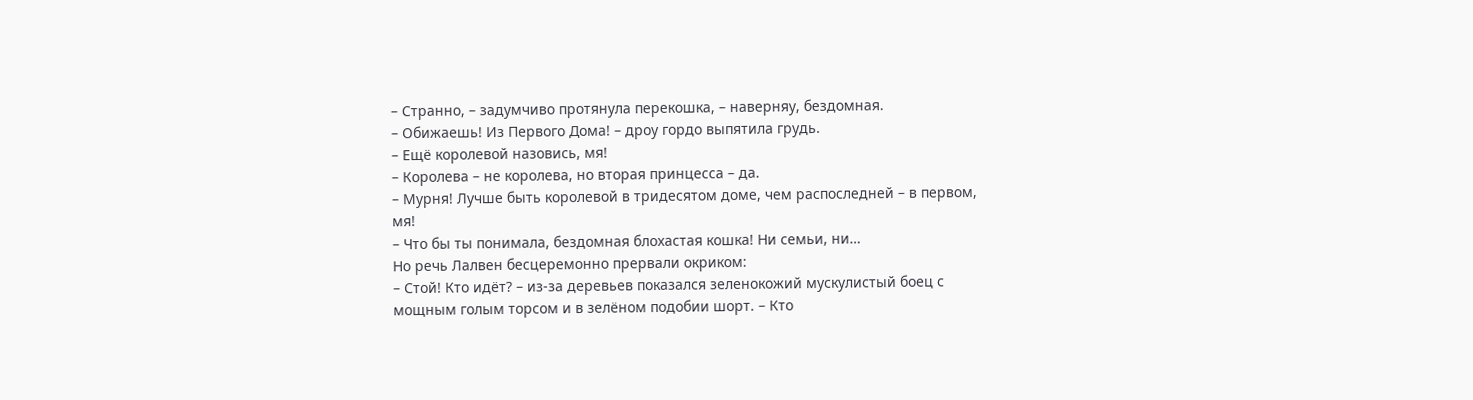– Странно, – задумчиво протянула перекошка, – наверняу, бездомная.
– Обижаешь! Из Первого Дома! – дроу гордо выпятила грудь.
– Ещё королевой назовись, мя!
– Королева – не королева, но вторая принцесса – да.
– Мурня! Лучше быть королевой в тридесятом доме, чем распоследней – в первом, мя!
– Что бы ты понимала, бездомная блохастая кошка! Ни семьи, ни…
Но речь Лалвен бесцеремонно прервали окриком:
– Стой! Кто идёт? – из-за деревьев показался зеленокожий мускулистый боец с мощным голым торсом и в зелёном подобии шорт. – Кто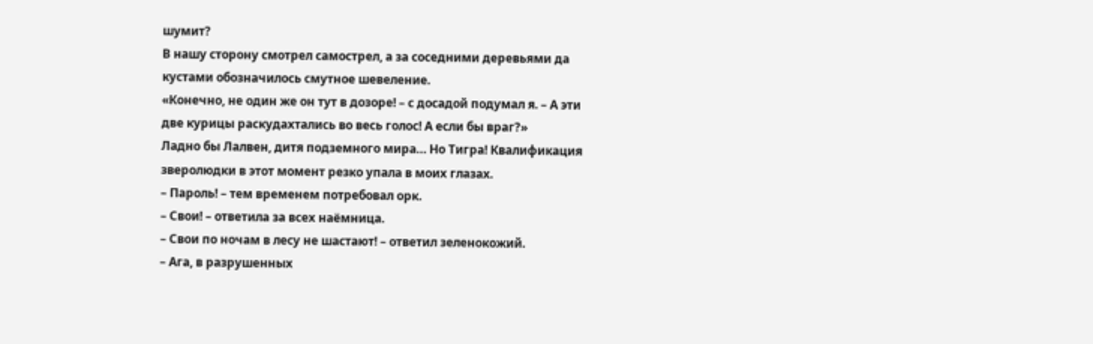шумит?
В нашу сторону смотрел самострел, а за соседними деревьями да кустами обозначилось смутное шевеление.
«Конечно, не один же он тут в дозоре! – с досадой подумал я. – А эти две курицы раскудахтались во весь голос! А если бы враг?»
Ладно бы Лалвен, дитя подземного мира… Но Тигра! Квалификация зверолюдки в этот момент резко упала в моих глазах.
– Пароль! – тем временем потребовал орк.
– Свои! – ответила за всех наёмница.
– Свои по ночам в лесу не шастают! – ответил зеленокожий.
– Ага, в разрушенных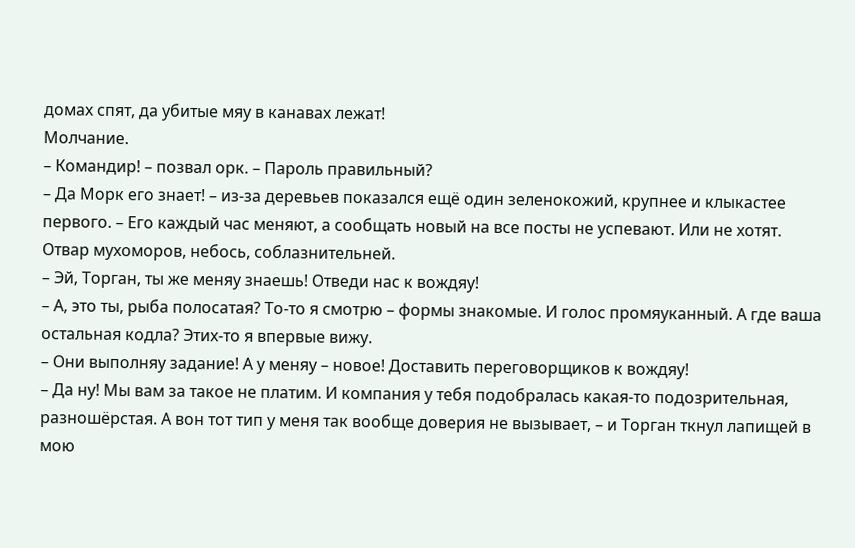домах спят, да убитые мяу в канавах лежат!
Молчание.
– Командир! – позвал орк. – Пароль правильный?
– Да Морк его знает! – из-за деревьев показался ещё один зеленокожий, крупнее и клыкастее первого. – Его каждый час меняют, а сообщать новый на все посты не успевают. Или не хотят. Отвар мухоморов, небось, соблазнительней.
– Эй, Торган, ты же меняу знаешь! Отведи нас к вождяу!
– А, это ты, рыба полосатая? То-то я смотрю – формы знакомые. И голос промяуканный. А где ваша остальная кодла? Этих-то я впервые вижу.
– Они выполняу задание! А у меняу – новое! Доставить переговорщиков к вождяу!
– Да ну! Мы вам за такое не платим. И компания у тебя подобралась какая-то подозрительная, разношёрстая. А вон тот тип у меня так вообще доверия не вызывает, – и Торган ткнул лапищей в мою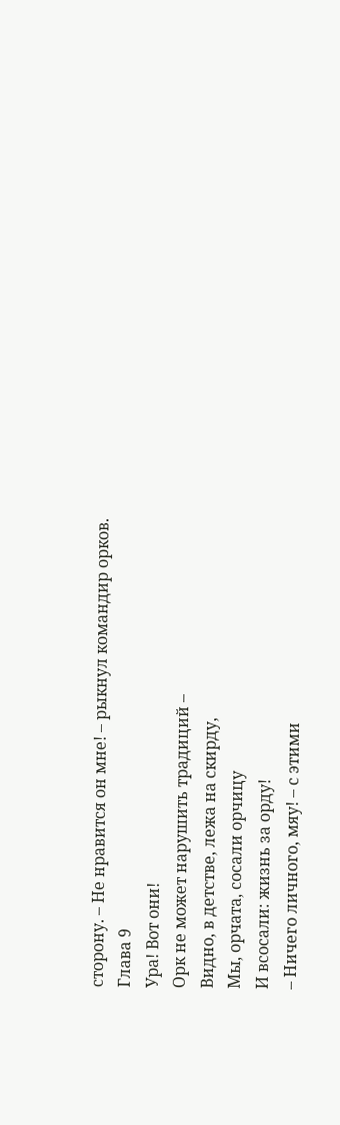сторону. – Не нравится он мне! – рыкнул командир орков.
Глава 9
Ура! Вот они!
Орк не может нарушить традиций –
Видно, в детстве, лежа на скирду,
Мы, орчата, сосали орчицу
И всосали: жизнь за орду!
– Ничего личного, мяу! – с этими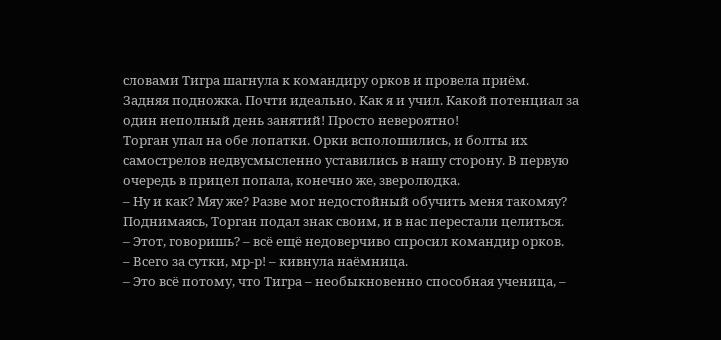словами Тигра шагнула к командиру орков и провела приём.
Задняя подножка. Почти идеально. Как я и учил. Какой потенциал за один неполный день занятий! Просто невероятно!
Торган упал на обе лопатки. Орки всполошились, и болты их самострелов недвусмысленно уставились в нашу сторону. В первую очередь в прицел попала, конечно же, зверолюдка.
– Ну и как? Мяу же? Разве мог недостойный обучить меня такомяу?
Поднимаясь, Торган подал знак своим, и в нас перестали целиться.
– Этот, говоришь? – всё ещё недоверчиво спросил командир орков.
– Всего за сутки, мр-р! – кивнула наёмница.
– Это всё потому, что Тигра – необыкновенно способная ученица, –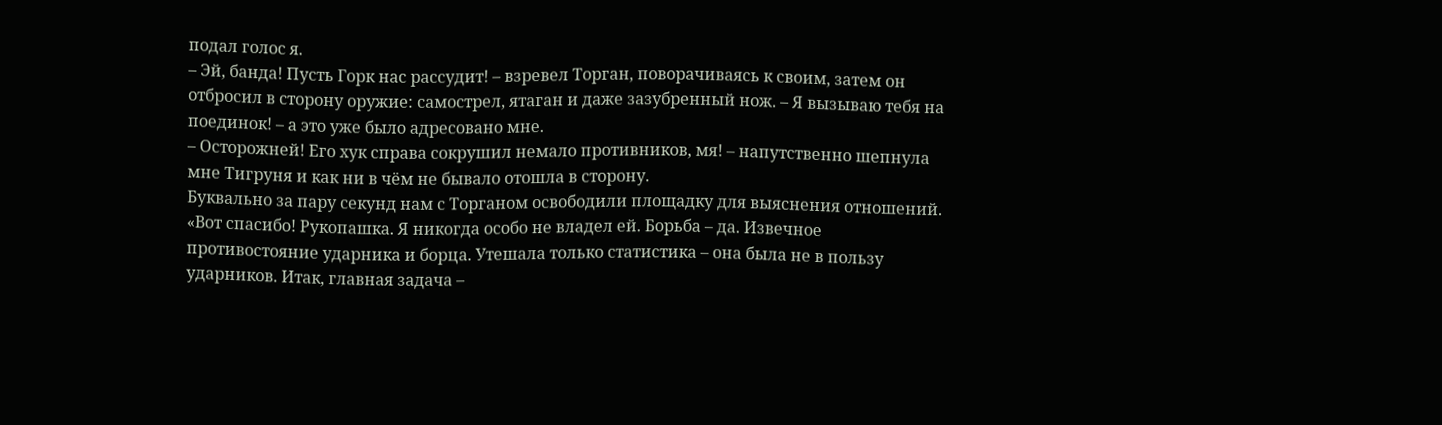подал голос я.
– Эй, банда! Пусть Горк нас рассудит! – взревел Торган, поворачиваясь к своим, затем он отбросил в сторону оружие: самострел, ятаган и даже зазубренный нож. – Я вызываю тебя на поединок! – а это уже было адресовано мне.
– Осторожней! Его хук справа сокрушил немало противников, мя! – напутственно шепнула мне Тигруня и как ни в чём не бывало отошла в сторону.
Буквально за пару секунд нам с Торганом освободили площадку для выяснения отношений.
«Вот спасибо! Рукопашка. Я никогда особо не владел ей. Борьба – да. Извечное противостояние ударника и борца. Утешала только статистика – она была не в пользу ударников. Итак, главная задача –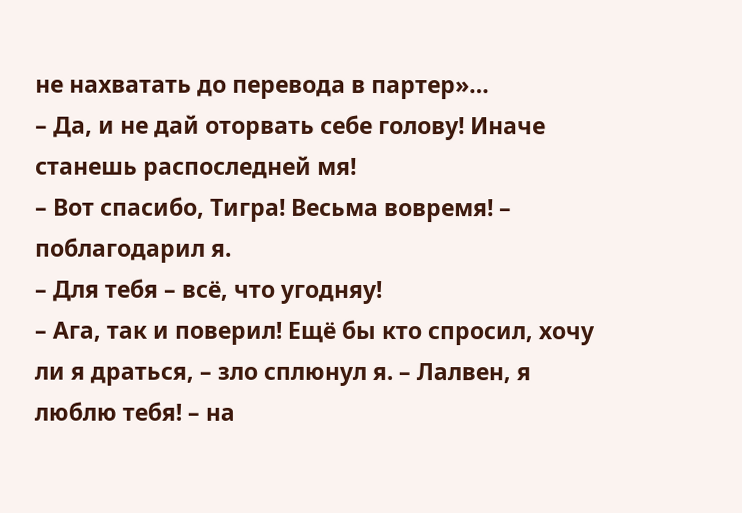не нахватать до перевода в партер»…
– Да, и не дай оторвать себе голову! Иначе станешь распоследней мя!
– Вот спасибо, Тигра! Весьма вовремя! – поблагодарил я.
– Для тебя – всё, что угодняу!
– Ага, так и поверил! Ещё бы кто спросил, хочу ли я драться, – зло сплюнул я. – Лалвен, я люблю тебя! – на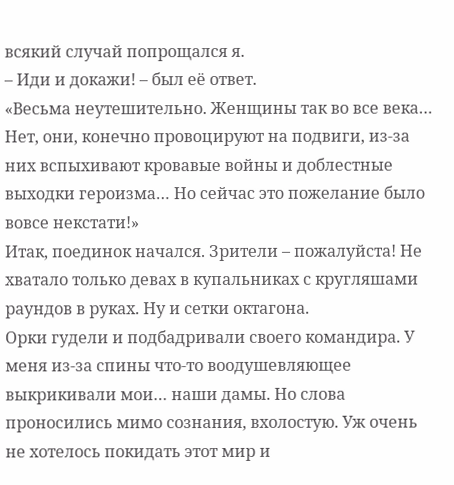всякий случай попрощался я.
– Иди и докажи! – был её ответ.
«Весьма неутешительно. Женщины так во все века… Нет, они, конечно провоцируют на подвиги, из-за них вспыхивают кровавые войны и доблестные выходки героизма… Но сейчас это пожелание было вовсе некстати!»
Итак, поединок начался. Зрители – пожалуйста! Не хватало только девах в купальниках с кругляшами раундов в руках. Ну и сетки октагона.
Орки гудели и подбадривали своего командира. У меня из-за спины что-то воодушевляющее выкрикивали мои… наши дамы. Но слова проносились мимо сознания, вхолостую. Уж очень не хотелось покидать этот мир и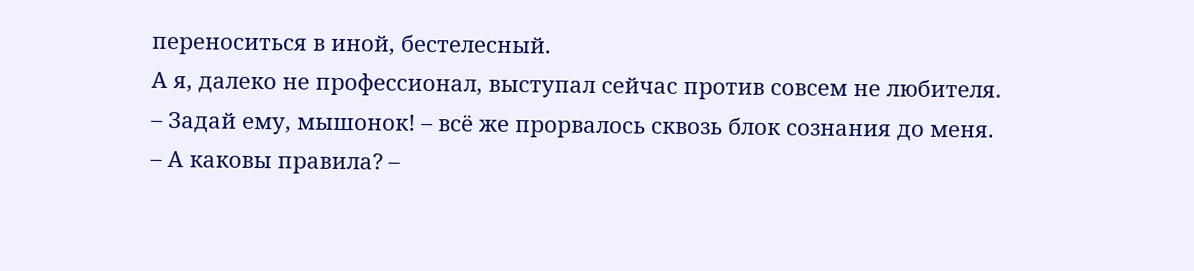переноситься в иной, бестелесный.
А я, далеко не профессионал, выступал сейчас против совсем не любителя.
– Задай ему, мышонок! – всё же прорвалось сквозь блок сознания до меня.
– А каковы правила? –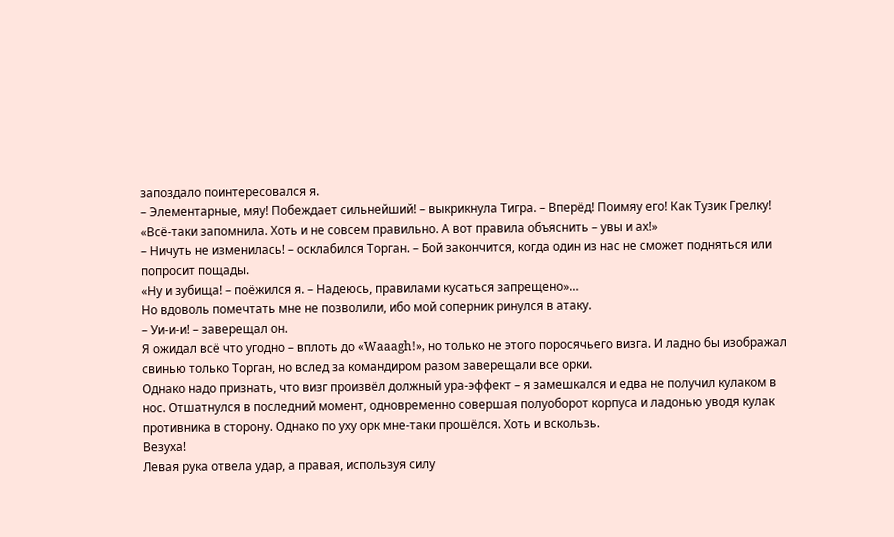запоздало поинтересовался я.
– Элементарные, мяу! Побеждает сильнейший! – выкрикнула Тигра. – Вперёд! Поимяу его! Как Тузик Грелку!
«Всё-таки запомнила. Хоть и не совсем правильно. А вот правила объяснить – увы и ах!»
– Ничуть не изменилась! – осклабился Торган. – Бой закончится, когда один из нас не сможет подняться или попросит пощады.
«Ну и зубища! – поёжился я. – Надеюсь, правилами кусаться запрещено»…
Но вдоволь помечтать мне не позволили, ибо мой соперник ринулся в атаку.
– Уи-и-и! – заверещал он.
Я ожидал всё что угодно – вплоть до «Waaagh!», но только не этого поросячьего визга. И ладно бы изображал свинью только Торган, но вслед за командиром разом заверещали все орки.
Однако надо признать, что визг произвёл должный ура-эффект – я замешкался и едва не получил кулаком в нос. Отшатнулся в последний момент, одновременно совершая полуоборот корпуса и ладонью уводя кулак противника в сторону. Однако по уху орк мне-таки прошёлся. Хоть и вскользь.
Везуха!
Левая рука отвела удар, а правая, используя силу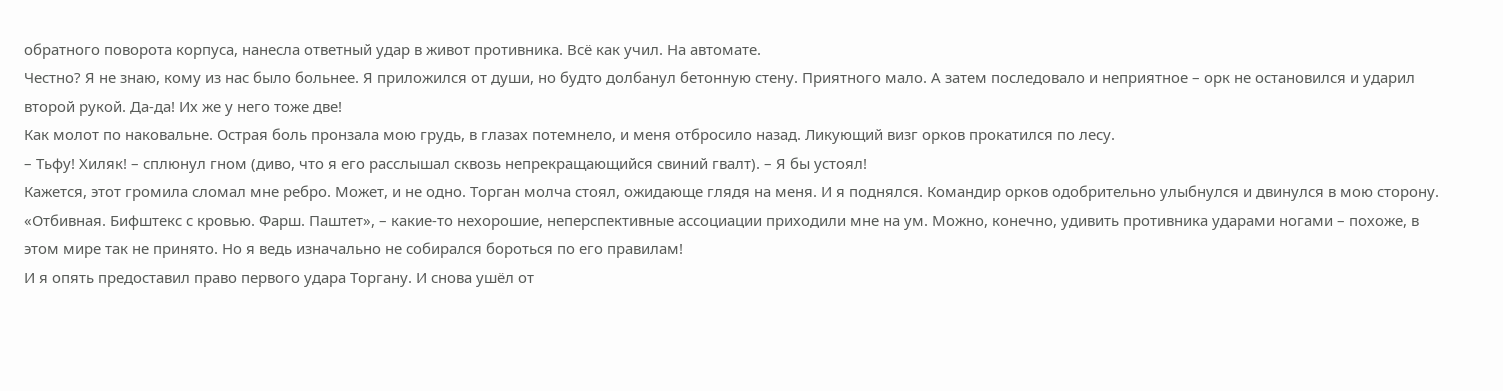обратного поворота корпуса, нанесла ответный удар в живот противника. Всё как учил. На автомате.
Честно? Я не знаю, кому из нас было больнее. Я приложился от души, но будто долбанул бетонную стену. Приятного мало. А затем последовало и неприятное – орк не остановился и ударил второй рукой. Да-да! Их же у него тоже две!
Как молот по наковальне. Острая боль пронзала мою грудь, в глазах потемнело, и меня отбросило назад. Ликующий визг орков прокатился по лесу.
– Тьфу! Хиляк! – сплюнул гном (диво, что я его расслышал сквозь непрекращающийся свиний гвалт). – Я бы устоял!
Кажется, этот громила сломал мне ребро. Может, и не одно. Торган молча стоял, ожидающе глядя на меня. И я поднялся. Командир орков одобрительно улыбнулся и двинулся в мою сторону.
«Отбивная. Бифштекс с кровью. Фарш. Паштет», – какие-то нехорошие, неперспективные ассоциации приходили мне на ум. Можно, конечно, удивить противника ударами ногами – похоже, в этом мире так не принято. Но я ведь изначально не собирался бороться по его правилам!
И я опять предоставил право первого удара Торгану. И снова ушёл от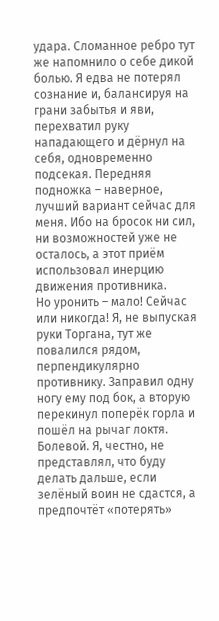удара. Сломанное ребро тут же напомнило о себе дикой болью. Я едва не потерял сознание и, балансируя на грани забытья и яви, перехватил руку нападающего и дёрнул на себя, одновременно подсекая. Передняя подножка – наверное, лучший вариант сейчас для меня. Ибо на бросок ни сил, ни возможностей уже не осталось, а этот приём использовал инерцию движения противника.
Но уронить – мало! Сейчас или никогда! Я, не выпуская руки Торгана, тут же повалился рядом, перпендикулярно противнику. Заправил одну ногу ему под бок, а вторую перекинул поперёк горла и пошёл на рычаг локтя. Болевой. Я, честно, не представлял, что буду делать дальше, если зелёный воин не сдастся, а предпочтёт «потерять»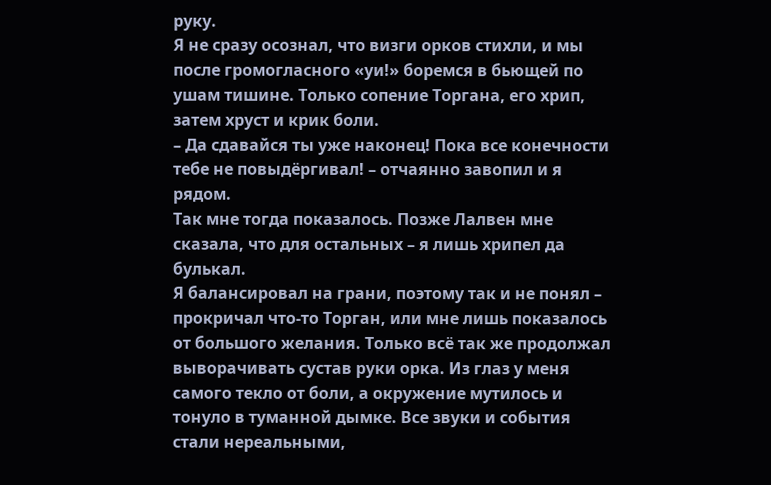руку.
Я не сразу осознал, что визги орков стихли, и мы после громогласного «уи!» боремся в бьющей по ушам тишине. Только сопение Торгана, его хрип, затем хруст и крик боли.
– Да сдавайся ты уже наконец! Пока все конечности тебе не повыдёргивал! – отчаянно завопил и я рядом.
Так мне тогда показалось. Позже Лалвен мне сказала, что для остальных – я лишь хрипел да булькал.
Я балансировал на грани, поэтому так и не понял – прокричал что-то Торган, или мне лишь показалось от большого желания. Только всё так же продолжал выворачивать сустав руки орка. Из глаз у меня самого текло от боли, а окружение мутилось и тонуло в туманной дымке. Все звуки и события стали нереальными,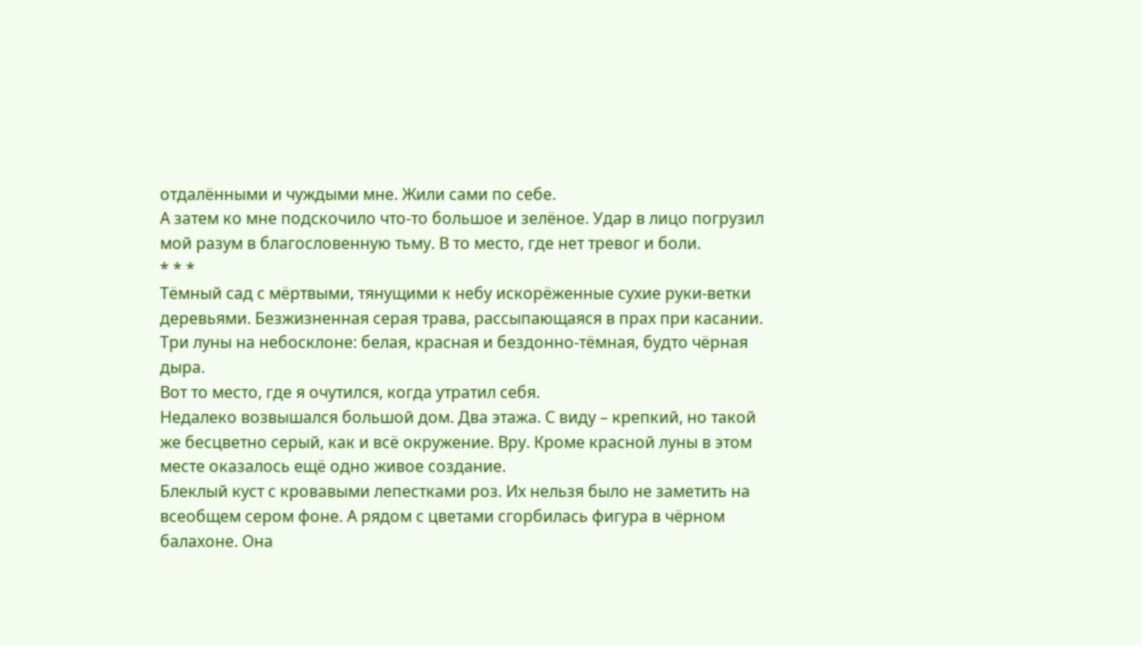отдалёнными и чуждыми мне. Жили сами по себе.
А затем ко мне подскочило что-то большое и зелёное. Удар в лицо погрузил мой разум в благословенную тьму. В то место, где нет тревог и боли.
* * *
Тёмный сад с мёртвыми, тянущими к небу искорёженные сухие руки-ветки деревьями. Безжизненная серая трава, рассыпающаяся в прах при касании. Три луны на небосклоне: белая, красная и бездонно-тёмная, будто чёрная дыра.
Вот то место, где я очутился, когда утратил себя.
Недалеко возвышался большой дом. Два этажа. С виду – крепкий, но такой же бесцветно серый, как и всё окружение. Вру. Кроме красной луны в этом месте оказалось ещё одно живое создание.
Блеклый куст с кровавыми лепестками роз. Их нельзя было не заметить на всеобщем сером фоне. А рядом с цветами сгорбилась фигура в чёрном балахоне. Она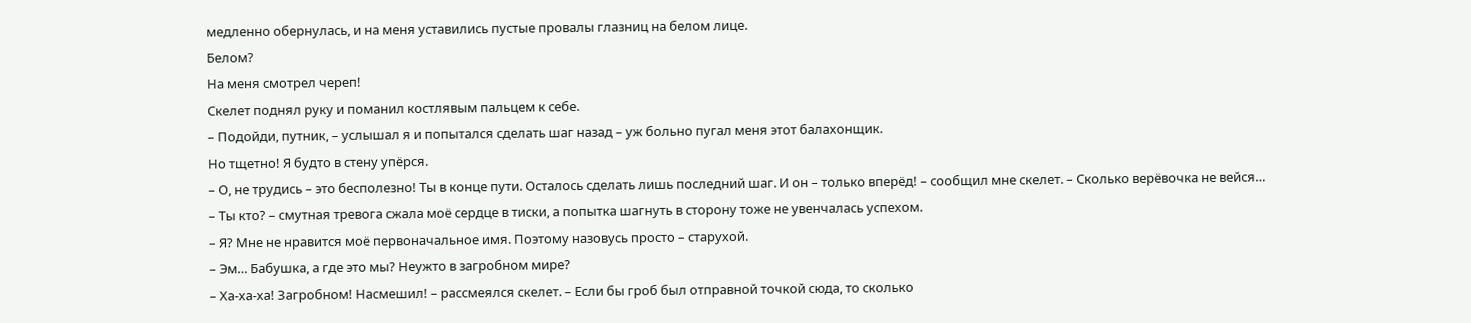медленно обернулась, и на меня уставились пустые провалы глазниц на белом лице.
Белом?
На меня смотрел череп!
Скелет поднял руку и поманил костлявым пальцем к себе.
– Подойди, путник, – услышал я и попытался сделать шаг назад – уж больно пугал меня этот балахонщик.
Но тщетно! Я будто в стену упёрся.
– О, не трудись – это бесполезно! Ты в конце пути. Осталось сделать лишь последний шаг. И он – только вперёд! – сообщил мне скелет. – Сколько верёвочка не вейся…
– Ты кто? – смутная тревога сжала моё сердце в тиски, а попытка шагнуть в сторону тоже не увенчалась успехом.
– Я? Мне не нравится моё первоначальное имя. Поэтому назовусь просто – старухой.
– Эм… Бабушка, а где это мы? Неужто в загробном мире?
– Ха-ха-ха! Загробном! Насмешил! – рассмеялся скелет. – Если бы гроб был отправной точкой сюда, то сколько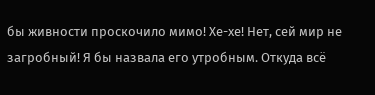бы живности проскочило мимо! Хе-хе! Нет, сей мир не загробный! Я бы назвала его утробным. Откуда всё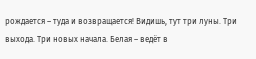рождается – туда и возвращается! Видишь, тут три луны. Три выхода. Три новых начала. Белая – ведёт в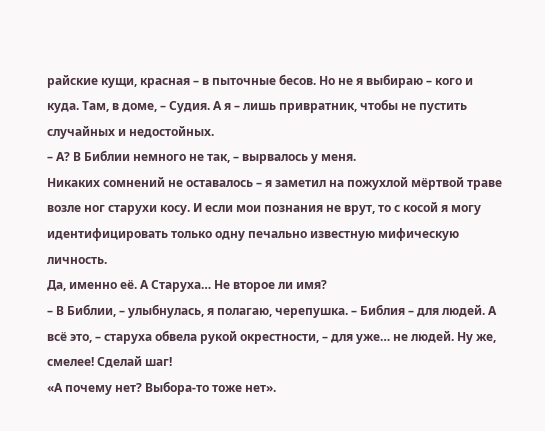райские кущи, красная – в пыточные бесов. Но не я выбираю – кого и куда. Там, в доме, – Судия. А я – лишь привратник, чтобы не пустить случайных и недостойных.
– А? В Библии немного не так, – вырвалось у меня.
Никаких сомнений не оставалось – я заметил на пожухлой мёртвой траве возле ног старухи косу. И если мои познания не врут, то с косой я могу идентифицировать только одну печально известную мифическую личность.
Да, именно её. А Старуха… Не второе ли имя?
– В Библии, – улыбнулась, я полагаю, черепушка. – Библия – для людей. А всё это, – старуха обвела рукой окрестности, – для уже… не людей. Ну же, смелее! Сделай шаг!
«А почему нет? Выбора-то тоже нет».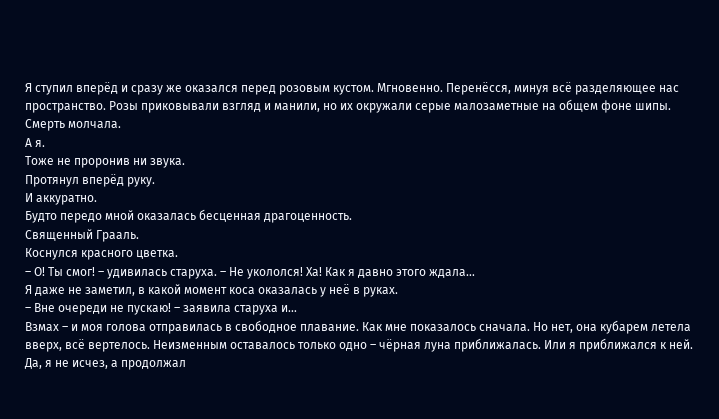Я ступил вперёд и сразу же оказался перед розовым кустом. Мгновенно. Перенёсся, минуя всё разделяющее нас пространство. Розы приковывали взгляд и манили, но их окружали серые малозаметные на общем фоне шипы.
Смерть молчала.
А я.
Тоже не проронив ни звука.
Протянул вперёд руку.
И аккуратно.
Будто передо мной оказалась бесценная драгоценность.
Священный Грааль.
Коснулся красного цветка.
– О! Ты смог! – удивилась старуха. – Не укололся! Ха! Как я давно этого ждала…
Я даже не заметил, в какой момент коса оказалась у неё в руках.
– Вне очереди не пускаю! – заявила старуха и…
Взмах – и моя голова отправилась в свободное плавание. Как мне показалось сначала. Но нет, она кубарем летела вверх, всё вертелось. Неизменным оставалось только одно – чёрная луна приближалась. Или я приближался к ней.
Да, я не исчез, а продолжал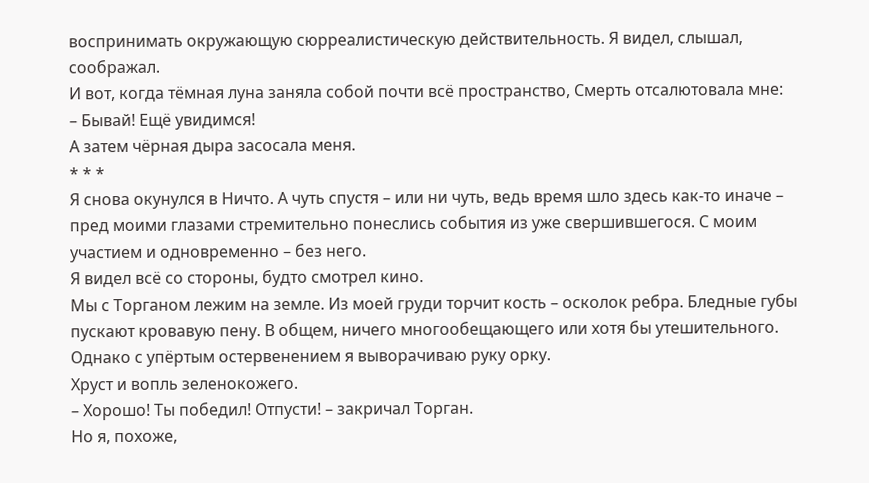воспринимать окружающую сюрреалистическую действительность. Я видел, слышал, соображал.
И вот, когда тёмная луна заняла собой почти всё пространство, Смерть отсалютовала мне:
– Бывай! Ещё увидимся!
А затем чёрная дыра засосала меня.
* * *
Я снова окунулся в Ничто. А чуть спустя – или ни чуть, ведь время шло здесь как-то иначе – пред моими глазами стремительно понеслись события из уже свершившегося. С моим участием и одновременно – без него.
Я видел всё со стороны, будто смотрел кино.
Мы с Торганом лежим на земле. Из моей груди торчит кость – осколок ребра. Бледные губы пускают кровавую пену. В общем, ничего многообещающего или хотя бы утешительного. Однако с упёртым остервенением я выворачиваю руку орку.
Хруст и вопль зеленокожего.
– Хорошо! Ты победил! Отпусти! – закричал Торган.
Но я, похоже,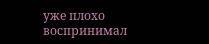уже плохо воспринимал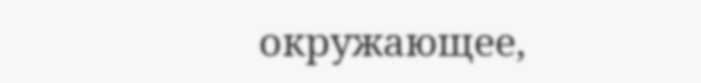окружающее,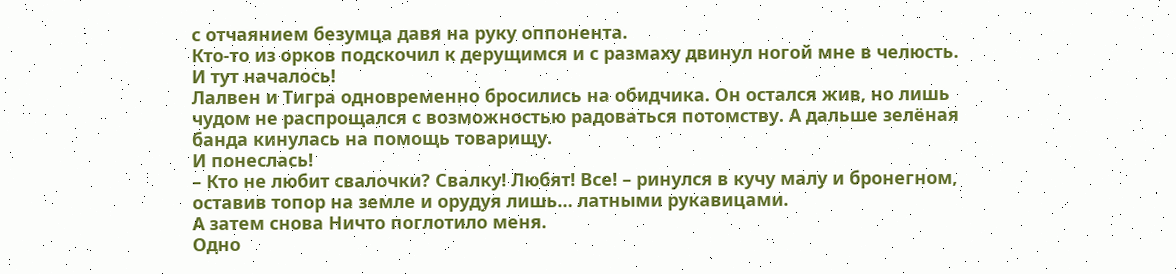с отчаянием безумца давя на руку оппонента.
Кто-то из орков подскочил к дерущимся и с размаху двинул ногой мне в челюсть. И тут началось!
Лалвен и Тигра одновременно бросились на обидчика. Он остался жив, но лишь чудом не распрощался с возможностью радоваться потомству. А дальше зелёная банда кинулась на помощь товарищу.
И понеслась!
– Кто не любит свалочки? Свалку! Любят! Все! – ринулся в кучу малу и бронегном, оставив топор на земле и орудуя лишь… латными рукавицами.
А затем снова Ничто поглотило меня.
Одно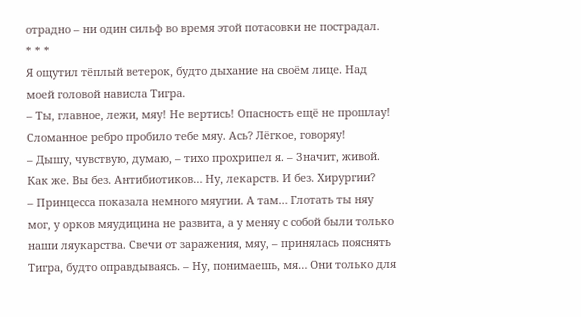отрадно – ни один сильф во время этой потасовки не пострадал.
* * *
Я ощутил тёплый ветерок, будто дыхание на своём лице. Над моей головой нависла Тигра.
– Ты, главное, лежи, мяу! Не вертись! Опасность ещё не прошлау! Сломанное ребро пробило тебе мяу. Ась? Лёгкое, говоряу!
– Дышу, чувствую, думаю, – тихо прохрипел я. – Значит, живой. Как же. Вы без. Антибиотиков… Ну, лекарств. И без. Хирургии?
– Принцесса показала немного мяугии. А там… Глотать ты няу мог, у орков мяудицина не развита, а у меняу с собой были только наши ляукарства. Свечи от заражения, мяу, – принялась пояснять Тигра, будто оправдываясь. – Ну, понимаешь, мя… Они только для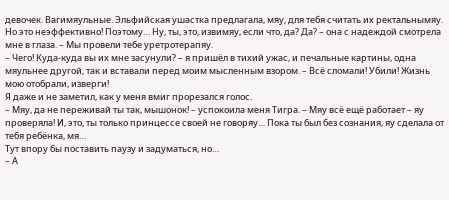девочек. Вагимяульные. Эльфийская ушастка предлагала, мяу, для тебя считать их ректальнымяу. Но это неэффективно! Поэтому… Ну, ты, это, извимяу, если что, да? Да? – она с надеждой смотрела мне в глаза. – Мы провели тебе уретротерапяу.
– Чего! Куда-куда вы их мне засунули? – я пришёл в тихий ужас, и печальные картины, одна мяульнее другой, так и вставали перед моим мысленным взором. – Всё сломали! Убили! Жизнь мою отобрали, изверги!
Я даже и не заметил, как у меня вмиг прорезался голос.
– Мяу, да не переживай ты так, мышонок! – успокоила меня Тигра. – Мяу всё ещё работает – яу проверяла! И, это, ты только принцессе своей не говоряу… Пока ты был без сознания, яу сделала от тебя ребёнка, мя…
Тут впору бы поставить паузу и задуматься, но…
– А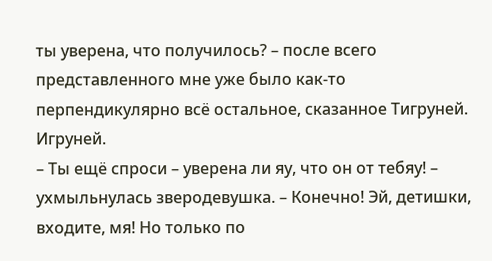ты уверена, что получилось? – после всего представленного мне уже было как-то перпендикулярно всё остальное, сказанное Тигруней. Игруней.
– Ты ещё спроси – уверена ли яу, что он от тебяу! – ухмыльнулась зверодевушка. – Конечно! Эй, детишки, входите, мя! Но только по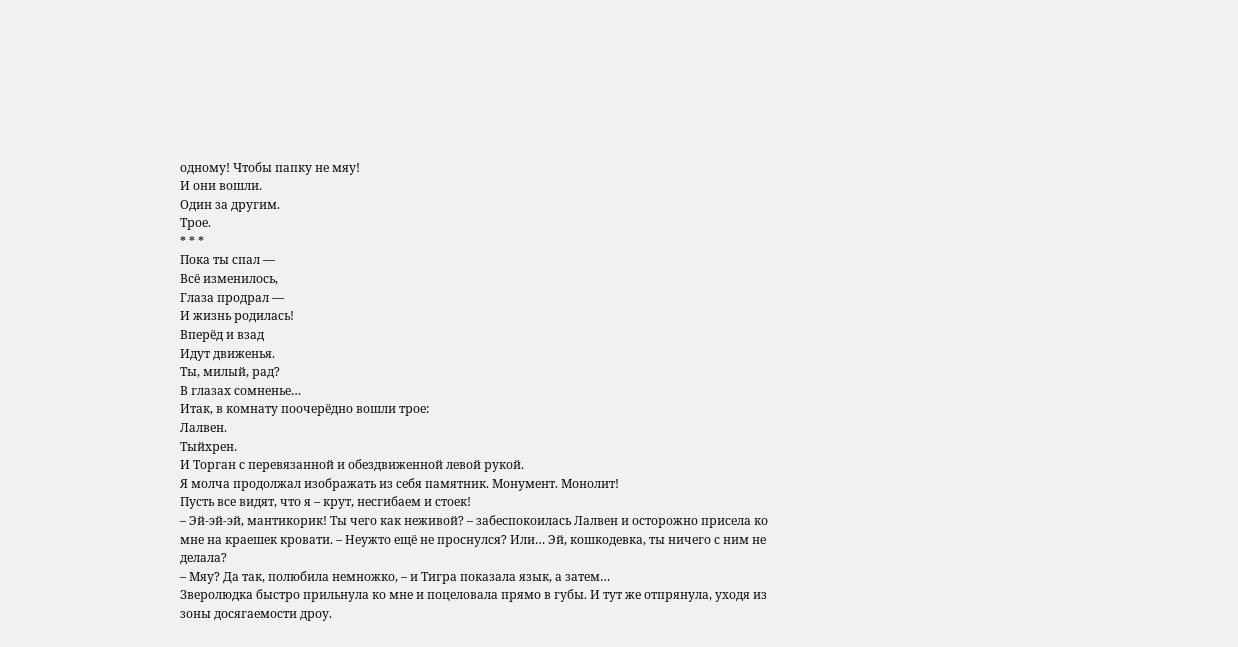одному! Чтобы папку не мяу!
И они вошли.
Один за другим.
Трое.
* * *
Пока ты спал —
Всё изменилось,
Глаза продрал —
И жизнь родилась!
Вперёд и взад
Идут движенья.
Ты, милый, рад?
В глазах сомненье…
Итак, в комнату поочерёдно вошли трое:
Лалвен.
Тыйхрен.
И Торган с перевязанной и обездвиженной левой рукой.
Я молча продолжал изображать из себя памятник. Монумент. Монолит!
Пусть все видят, что я – крут, несгибаем и стоек!
– Эй-эй-эй, мантикорик! Ты чего как неживой? – забеспокоилась Лалвен и осторожно присела ко мне на краешек кровати. – Неужто ещё не проснулся? Или… Эй, кошкодевка, ты ничего с ним не делала?
– Мяу? Да так, полюбила немножко, – и Тигра показала язык, а затем…
Зверолюдка быстро прильнула ко мне и поцеловала прямо в губы. И тут же отпрянула, уходя из зоны досягаемости дроу.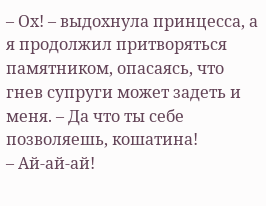– Ох! – выдохнула принцесса, а я продолжил притворяться памятником, опасаясь, что гнев супруги может задеть и меня. – Да что ты себе позволяешь, кошатина!
– Ай-ай-ай!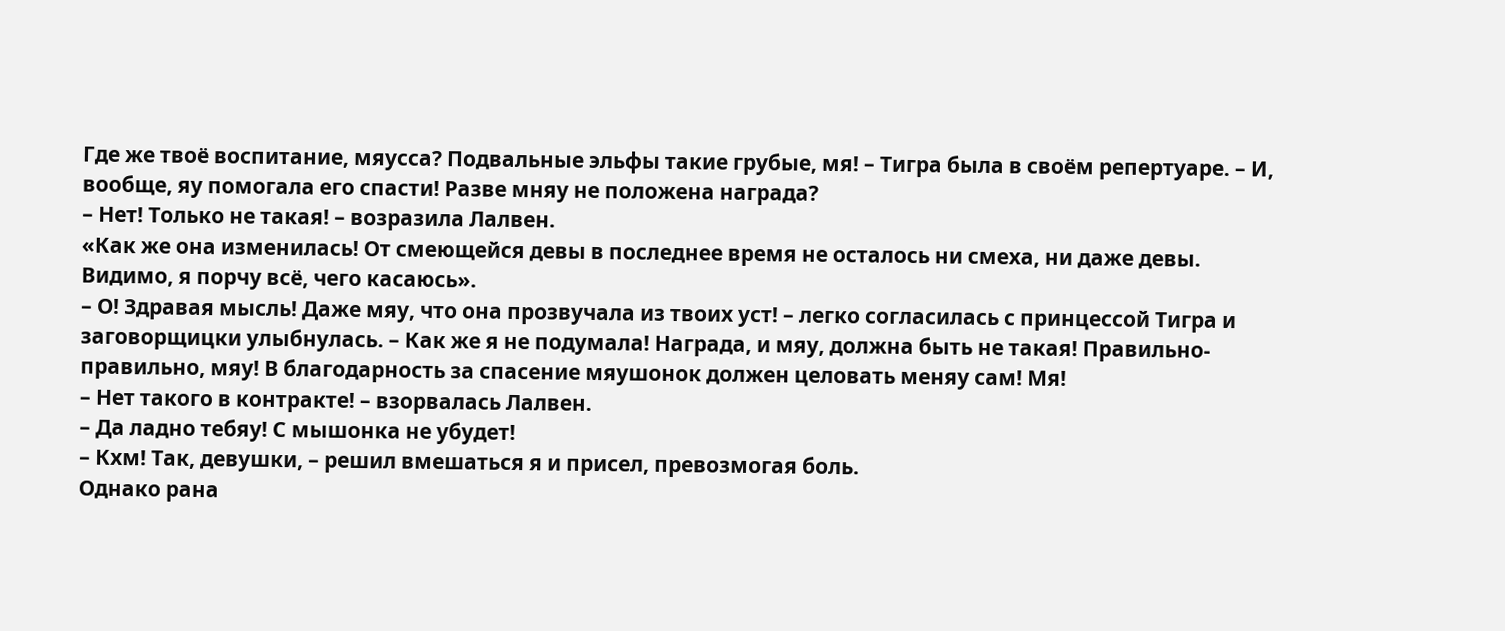Где же твоё воспитание, мяусса? Подвальные эльфы такие грубые, мя! – Тигра была в своём репертуаре. – И, вообще, яу помогала его спасти! Разве мняу не положена награда?
– Нет! Только не такая! – возразила Лалвен.
«Как же она изменилась! От смеющейся девы в последнее время не осталось ни смеха, ни даже девы. Видимо, я порчу всё, чего касаюсь».
– О! Здравая мысль! Даже мяу, что она прозвучала из твоих уст! – легко согласилась с принцессой Тигра и заговорщицки улыбнулась. – Как же я не подумала! Награда, и мяу, должна быть не такая! Правильно-правильно, мяу! В благодарность за спасение мяушонок должен целовать меняу сам! Мя!
– Нет такого в контракте! – взорвалась Лалвен.
– Да ладно тебяу! С мышонка не убудет!
– Кхм! Так, девушки, – решил вмешаться я и присел, превозмогая боль.
Однако рана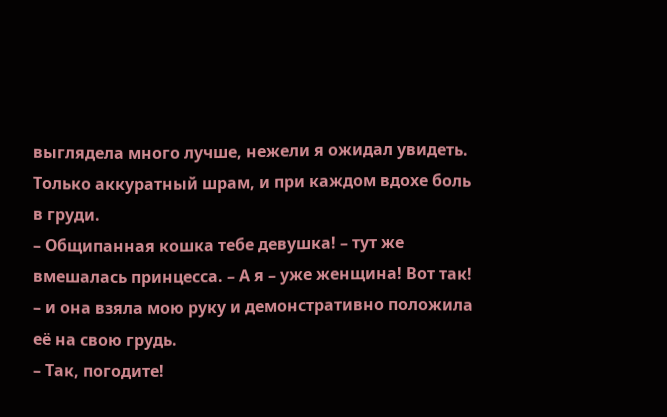выглядела много лучше, нежели я ожидал увидеть. Только аккуратный шрам, и при каждом вдохе боль в груди.
– Общипанная кошка тебе девушка! – тут же вмешалась принцесса. – А я – уже женщина! Вот так! – и она взяла мою руку и демонстративно положила её на свою грудь.
– Так, погодите!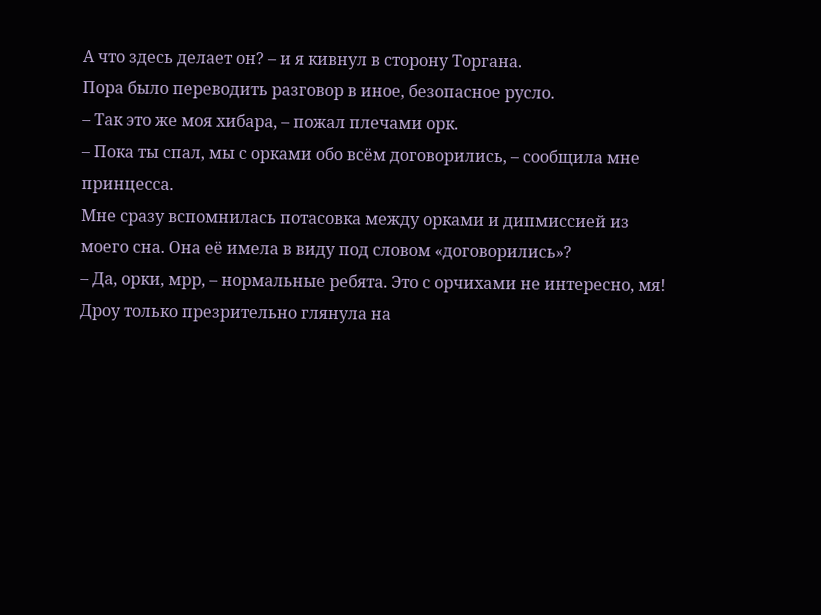А что здесь делает он? – и я кивнул в сторону Торгана.
Пора было переводить разговор в иное, безопасное русло.
– Так это же моя хибара, – пожал плечами орк.
– Пока ты спал, мы с орками обо всём договорились, – сообщила мне принцесса.
Мне сразу вспомнилась потасовка между орками и дипмиссией из моего сна. Она её имела в виду под словом «договорились»?
– Да, орки, мрр, – нормальные ребята. Это с орчихами не интересно, мя!
Дроу только презрительно глянула на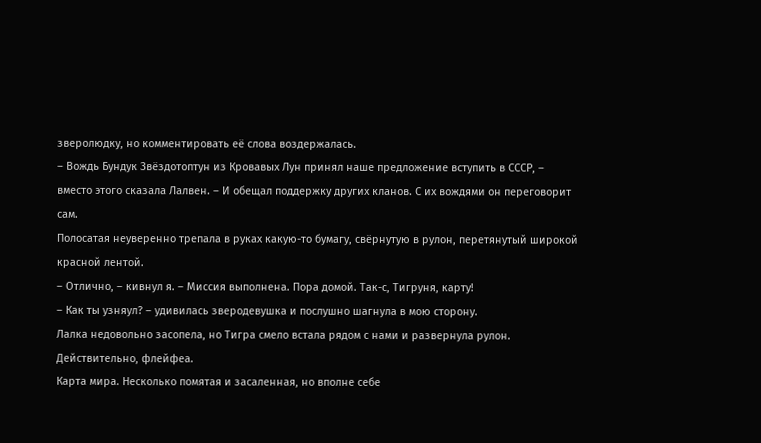зверолюдку, но комментировать её слова воздержалась.
– Вождь Бундук Звёздотоптун из Кровавых Лун принял наше предложение вступить в СССР, – вместо этого сказала Лалвен. – И обещал поддержку других кланов. С их вождями он переговорит сам.
Полосатая неуверенно трепала в руках какую-то бумагу, свёрнутую в рулон, перетянутый широкой красной лентой.
– Отлично, – кивнул я. – Миссия выполнена. Пора домой. Так-с, Тигруня, карту!
– Как ты узняул? – удивилась зверодевушка и послушно шагнула в мою сторону.
Лалка недовольно засопела, но Тигра смело встала рядом с нами и развернула рулон.
Действительно, флейфеа.
Карта мира. Несколько помятая и засаленная, но вполне себе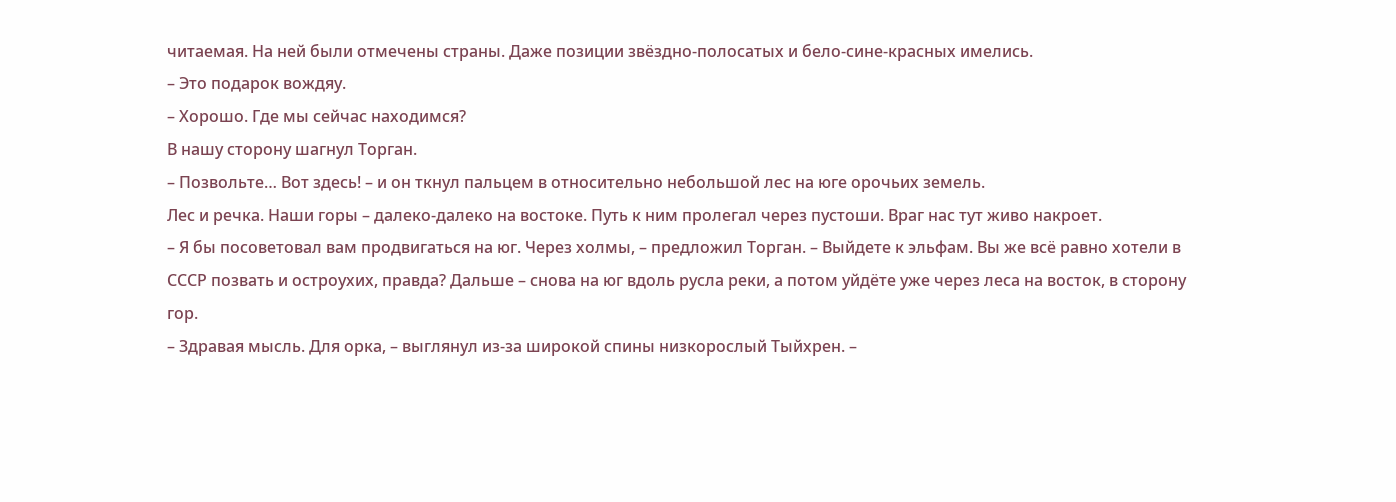читаемая. На ней были отмечены страны. Даже позиции звёздно-полосатых и бело-сине-красных имелись.
– Это подарок вождяу.
– Хорошо. Где мы сейчас находимся?
В нашу сторону шагнул Торган.
– Позвольте… Вот здесь! – и он ткнул пальцем в относительно небольшой лес на юге орочьих земель.
Лес и речка. Наши горы – далеко-далеко на востоке. Путь к ним пролегал через пустоши. Враг нас тут живо накроет.
– Я бы посоветовал вам продвигаться на юг. Через холмы, – предложил Торган. – Выйдете к эльфам. Вы же всё равно хотели в СССР позвать и остроухих, правда? Дальше – снова на юг вдоль русла реки, а потом уйдёте уже через леса на восток, в сторону гор.
– Здравая мысль. Для орка, – выглянул из-за широкой спины низкорослый Тыйхрен. –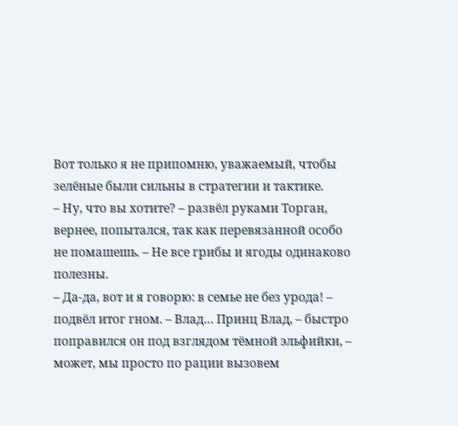Вот только я не припомню, уважаемый, чтобы зелёные были сильны в стратегии и тактике.
– Ну, что вы хотите? – развёл руками Торган, вернее, попытался, так как перевязанной особо не помашешь. – Не все грибы и ягоды одинаково полезны.
– Да-да, вот и я говорю: в семье не без урода! – подвёл итог гном. – Влад… Принц Влад, – быстро поправился он под взглядом тёмной эльфийки, – может, мы просто по рации вызовем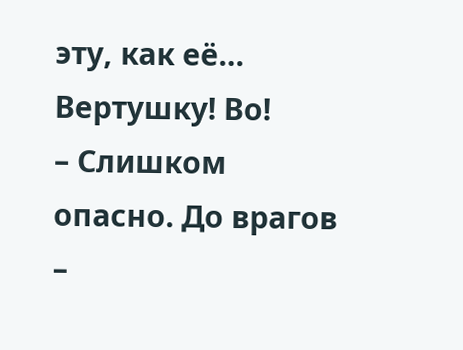эту, как её… Вертушку! Во!
– Слишком опасно. До врагов –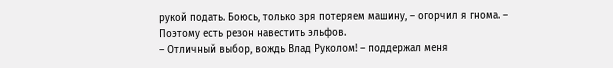рукой подать. Боюсь, только зря потеряем машину, – огорчил я гнома. – Поэтому есть резон навестить эльфов.
– Отличный выбор, вождь Влад Руколом! – поддержал меня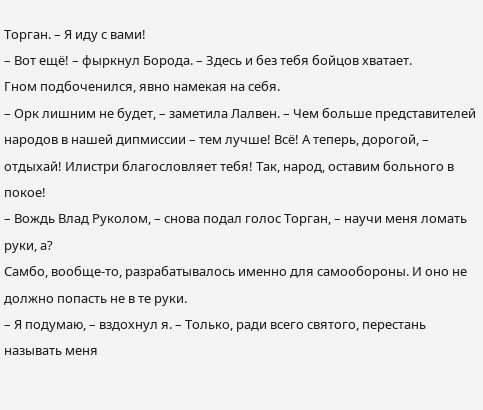Торган. – Я иду с вами!
– Вот ещё! – фыркнул Борода. – Здесь и без тебя бойцов хватает.
Гном подбоченился, явно намекая на себя.
– Орк лишним не будет, – заметила Лалвен. – Чем больше представителей народов в нашей дипмиссии – тем лучше! Всё! А теперь, дорогой, – отдыхай! Илистри благословляет тебя! Так, народ, оставим больного в покое!
– Вождь Влад Руколом, – снова подал голос Торган, – научи меня ломать руки, а?
Самбо, вообще-то, разрабатывалось именно для самообороны. И оно не должно попасть не в те руки.
– Я подумаю, – вздохнул я. – Только, ради всего святого, перестань называть меня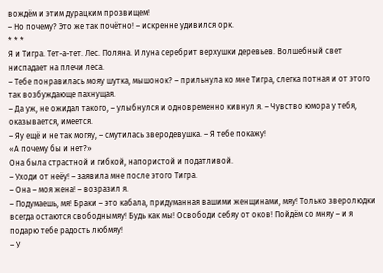вождём и этим дурацким прозвищем!
– Но почему? Это же так почётно! – искренне удивился орк.
* * *
Я и Тигра. Тет-а-тет. Лес. Поляна. И луна серебрит верхушки деревьев. Волшебный свет ниспадает на плечи леса.
– Тебе понравилась мояу шутка, мышонок? – прильнула ко мне Тигра, слегка потная и от этого так возбуждающе пахнущая.
– Да уж, не ожидал такого, – улыбнулся и одновременно кивнул я. – Чувство юмора у тебя, оказывается, имеется.
– Яу ещё и не так могяу, – смутилась зверодевушка. – Я тебе покажу!
«А почему бы и нет?»
Она была страстной и гибкой, напористой и податливой.
– Уходи от неёу! – заявила мне после этого Тигра.
– Она – моя жена! – возразил я.
– Подумаешь, мя! Браки – это кабала, придуманная вашими женщинами, мяу! Только зверолюдки всегда остаются свободнымяу! Будь как мы! Освободи себяу от оков! Пойдём со мняу – и я подарю тебе радость любмяу!
– У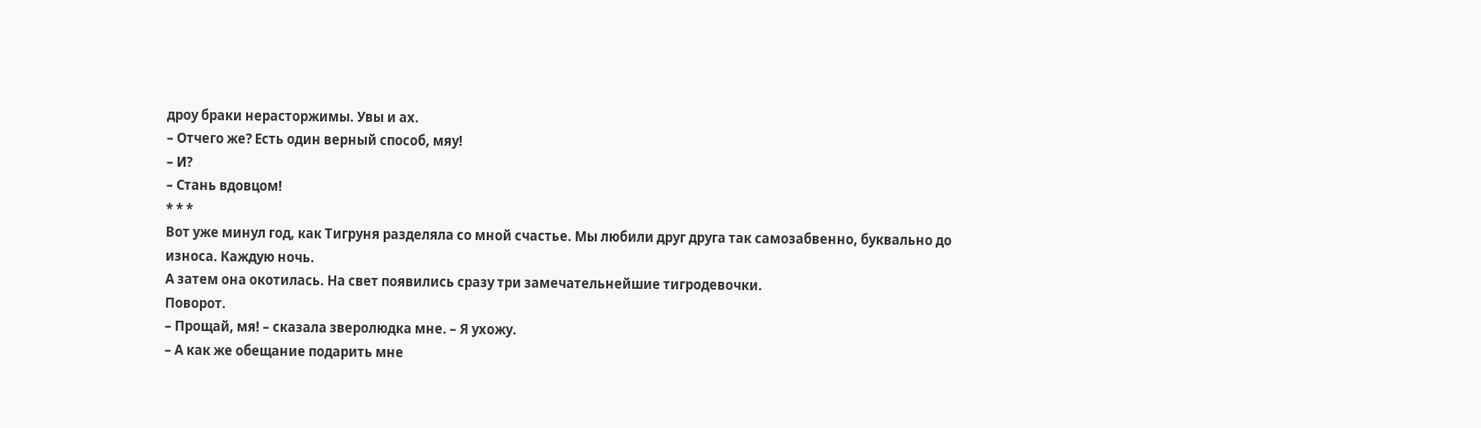дроу браки нерасторжимы. Увы и ах.
– Отчего же? Есть один верный способ, мяу!
– И?
– Стань вдовцом!
* * *
Вот уже минул год, как Тигруня разделяла со мной счастье. Мы любили друг друга так самозабвенно, буквально до износа. Каждую ночь.
А затем она окотилась. На свет появились сразу три замечательнейшие тигродевочки.
Поворот.
– Прощай, мя! – сказала зверолюдка мне. – Я ухожу.
– А как же обещание подарить мне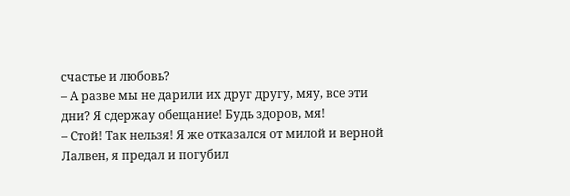счастье и любовь?
– А разве мы не дарили их друг другу, мяу, все эти дни? Я сдержау обещание! Будь здоров, мя!
– Стой! Так нельзя! Я же отказался от милой и верной Лалвен, я предал и погубил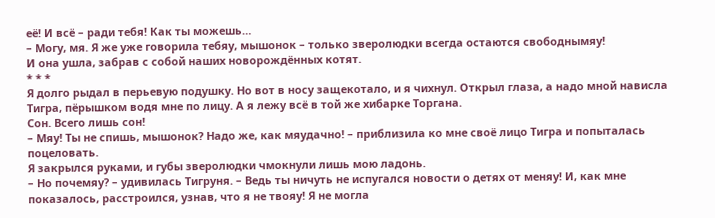её! И всё – ради тебя! Как ты можешь…
– Могу, мя. Я же уже говорила тебяу, мышонок – только зверолюдки всегда остаются свободнымяу!
И она ушла, забрав с собой наших новорождённых котят.
* * *
Я долго рыдал в перьевую подушку. Но вот в носу защекотало, и я чихнул. Открыл глаза, а надо мной нависла Тигра, пёрышком водя мне по лицу. А я лежу всё в той же хибарке Торгана.
Сон. Всего лишь сон!
– Мяу! Ты не спишь, мышонок? Надо же, как мяудачно! – приблизила ко мне своё лицо Тигра и попыталась поцеловать.
Я закрылся руками, и губы зверолюдки чмокнули лишь мою ладонь.
– Но почемяу? – удивилась Тигруня. – Ведь ты ничуть не испугался новости о детях от меняу! И, как мне показалось, расстроился, узнав, что я не твояу! Я не могла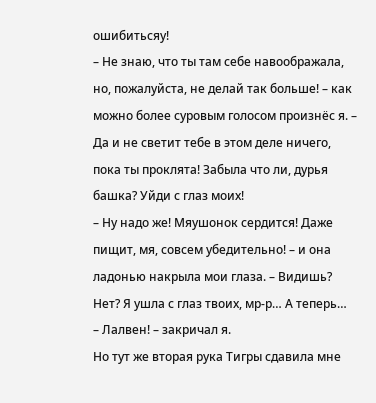ошибитьсяу!
– Не знаю, что ты там себе навоображала, но, пожалуйста, не делай так больше! – как можно более суровым голосом произнёс я. – Да и не светит тебе в этом деле ничего, пока ты проклята! Забыла что ли, дурья башка? Уйди с глаз моих!
– Ну надо же! Мяушонок сердится! Даже пищит, мя, совсем убедительно! – и она ладонью накрыла мои глаза. – Видишь? Нет? Я ушла с глаз твоих, мр-р… А теперь…
– Лалвен! – закричал я.
Но тут же вторая рука Тигры сдавила мне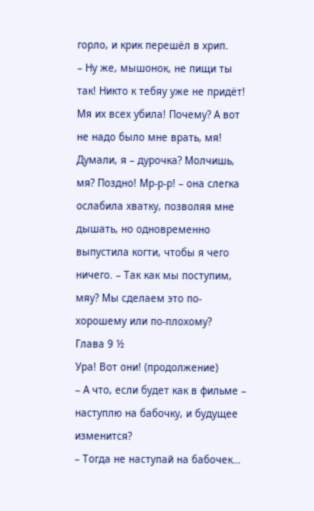горло, и крик перешёл в хрип.
– Ну же, мышонок, не пищи ты так! Никто к тебяу уже не придёт! Мя их всех убила! Почему? А вот не надо было мне врать, мя! Думали, я – дурочка? Молчишь, мя? Поздно! Мр-р-р! – она слегка ослабила хватку, позволяя мне дышать, но одновременно выпустила когти, чтобы я чего ничего. – Так как мы поступим, мяу? Мы сделаем это по-хорошему или по-плохому?
Глава 9 ½
Ура! Вот они! (продолжение)
– А что, если будет как в фильме – наступлю на бабочку, и будущее изменится?
– Тогда не наступай на бабочек…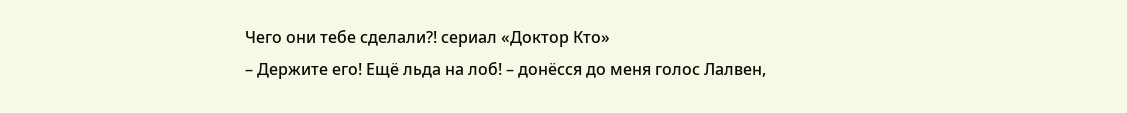Чего они тебе сделали?! сериал «Доктор Кто»
– Держите его! Ещё льда на лоб! – донёсся до меня голос Лалвен,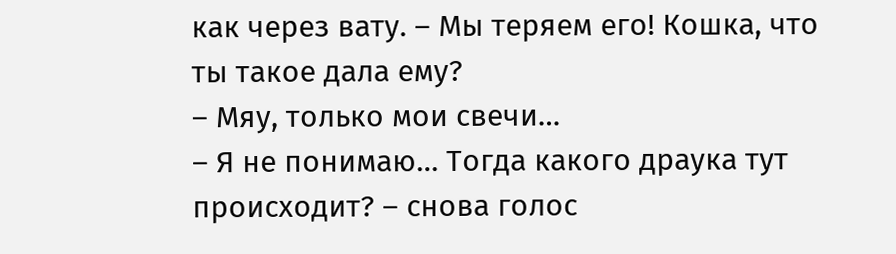как через вату. – Мы теряем его! Кошка, что ты такое дала ему?
– Мяу, только мои свечи…
– Я не понимаю… Тогда какого драука тут происходит? – снова голос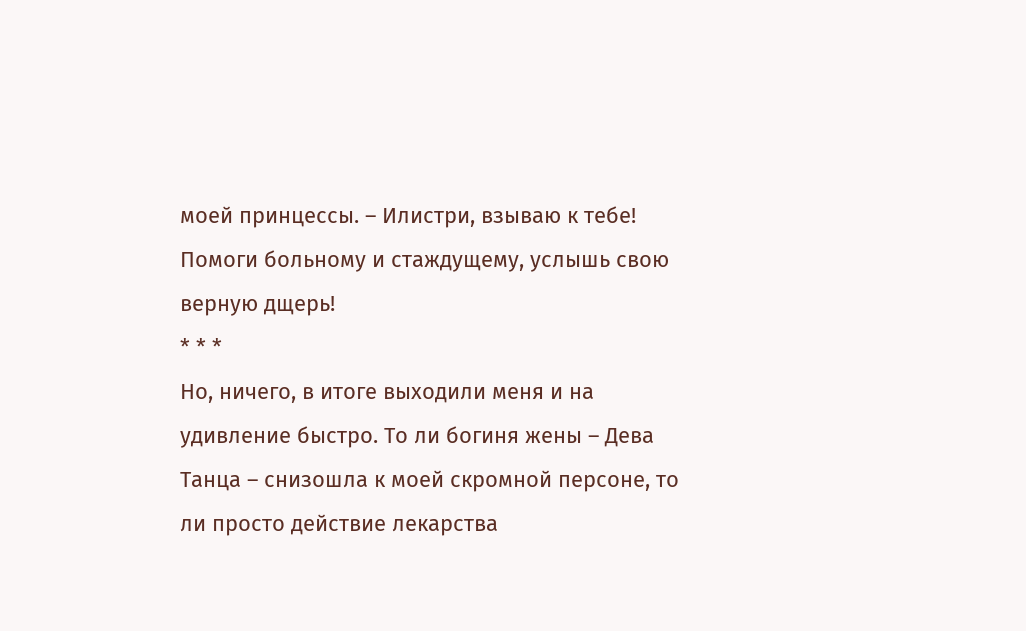моей принцессы. – Илистри, взываю к тебе! Помоги больному и стаждущему, услышь свою верную дщерь!
* * *
Но, ничего, в итоге выходили меня и на удивление быстро. То ли богиня жены – Дева Танца – снизошла к моей скромной персоне, то ли просто действие лекарства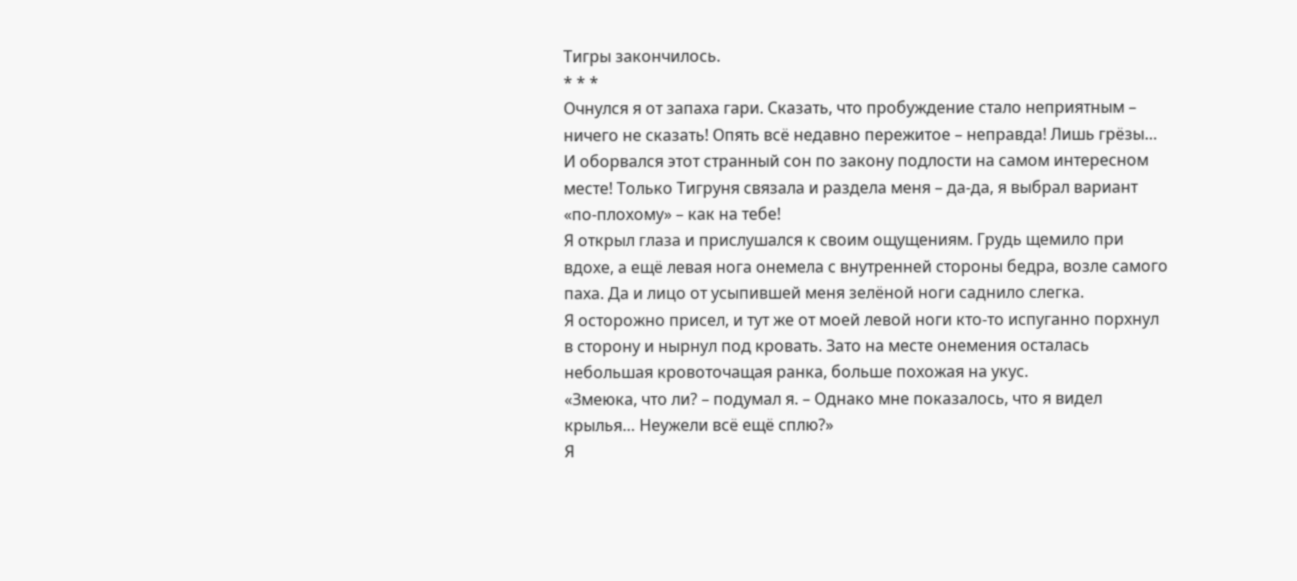Тигры закончилось.
* * *
Очнулся я от запаха гари. Сказать, что пробуждение стало неприятным – ничего не сказать! Опять всё недавно пережитое – неправда! Лишь грёзы… И оборвался этот странный сон по закону подлости на самом интересном месте! Только Тигруня связала и раздела меня – да-да, я выбрал вариант «по-плохому» – как на тебе!
Я открыл глаза и прислушался к своим ощущениям. Грудь щемило при вдохе, а ещё левая нога онемела с внутренней стороны бедра, возле самого паха. Да и лицо от усыпившей меня зелёной ноги саднило слегка.
Я осторожно присел, и тут же от моей левой ноги кто-то испуганно порхнул в сторону и нырнул под кровать. Зато на месте онемения осталась небольшая кровоточащая ранка, больше похожая на укус.
«Змеюка, что ли? – подумал я. – Однако мне показалось, что я видел крылья… Неужели всё ещё сплю?»
Я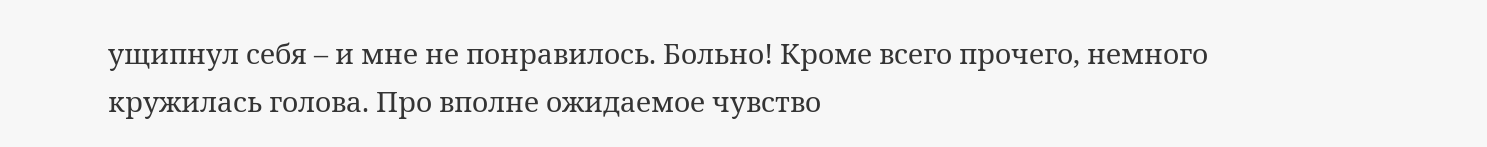ущипнул себя – и мне не понравилось. Больно! Кроме всего прочего, немного кружилась голова. Про вполне ожидаемое чувство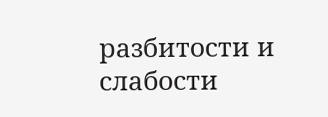разбитости и слабости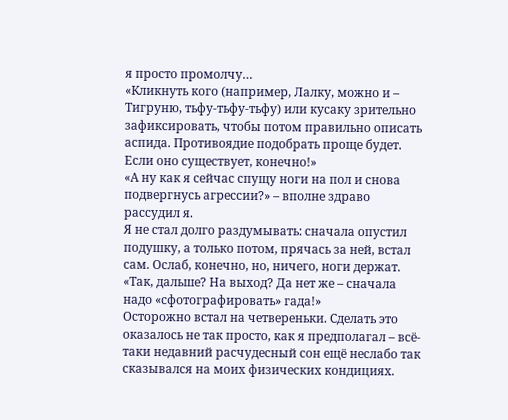я просто промолчу…
«Кликнуть кого (например, Лалку, можно и – Тигруню, тьфу-тьфу-тьфу) или кусаку зрительно зафиксировать, чтобы потом правильно описать аспида. Противоядие подобрать проще будет. Если оно существует, конечно!»
«А ну как я сейчас спущу ноги на пол и снова подвергнусь агрессии?» – вполне здраво рассудил я.
Я не стал долго раздумывать: сначала опустил подушку, а только потом, прячась за ней, встал сам. Ослаб, конечно, но, ничего, ноги держат.
«Так, дальше? На выход? Да нет же – сначала надо «сфотографировать» гада!»
Осторожно встал на четвереньки. Сделать это оказалось не так просто, как я предполагал – всё-таки недавний расчудесный сон ещё неслабо так сказывался на моих физических кондициях.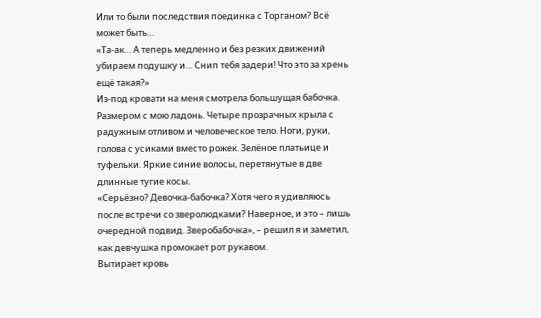Или то были последствия поединка с Торганом? Всё может быть…
«Та-ак… А теперь медленно и без резких движений убираем подушку и… Снип тебя задери! Что это за хрень ещё такая?»
Из-под кровати на меня смотрела большущая бабочка. Размером с мою ладонь. Четыре прозрачных крыла с радужным отливом и человеческое тело. Ноги, руки, голова с усиками вместо рожек. Зелёное платьице и туфельки. Яркие синие волосы, перетянутые в две длинные тугие косы.
«Серьёзно? Девочка-бабочка? Хотя чего я удивляюсь после встречи со зверолюдками? Наверное, и это – лишь очередной подвид. Зверобабочка», – решил я и заметил, как девчушка промокает рот рукавом.
Вытирает кровь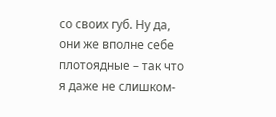со своих губ. Ну да, они же вполне себе плотоядные – так что я даже не слишком-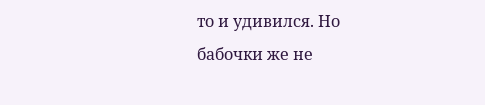то и удивился. Но бабочки же не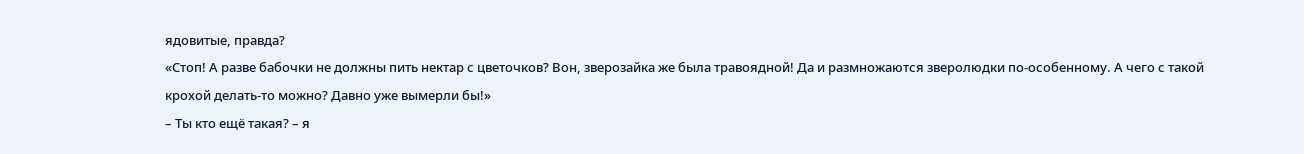ядовитые, правда?
«Стоп! А разве бабочки не должны пить нектар с цветочков? Вон, зверозайка же была травоядной! Да и размножаются зверолюдки по-особенному. А чего с такой крохой делать-то можно? Давно уже вымерли бы!»
– Ты кто ещё такая? – я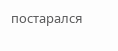постарался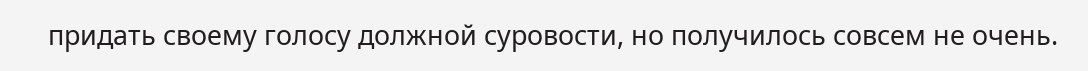придать своему голосу должной суровости, но получилось совсем не очень.